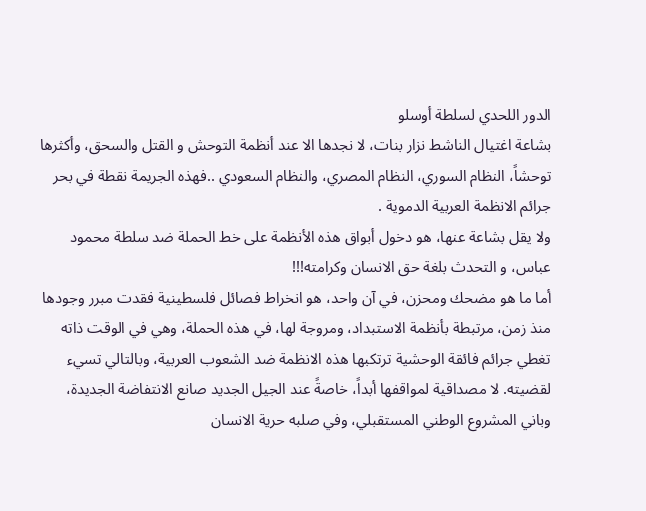الدور اللحدي لسلطة أوسلو
بشاعة اغتيال الناشط نزار بنات، لا نجدها الا عند أنظمة التوحش و القتل والسحق، وأكثرها توحشاً، النظام السوري، النظام المصري، والنظام السعودي ..فهذه الجريمة نقطة في بحر جرائم الانظمة العربية الدموية .
ولا يقل بشاعة عنها، هو دخول أبواق هذه الأنظمة على خط الحملة ضد سلطة محمود عباس، و التحدث بلغة حق الانسان وكرامته!!!
أما ما هو مضحك ومحزن، في آن واحد، هو انخراط فصائل فلسطينية فقدت مبرر وجودها منذ زمن، مرتبطة بأنظمة الاستبداد، ومروجة لها، في هذه الحملة، وهي في الوقت ذاته تغطي جرائم فائقة الوحشية ترتكبها هذه الانظمة ضد الشعوب العربية، وبالتالي تسيء لقضيته. لا مصداقية لمواقفها أبداً، خاصةً عند الجيل الجديد صانع الانتفاضة الجديدة، وباني المشروع الوطني المستقبلي، وفي صلبه حرية الانسان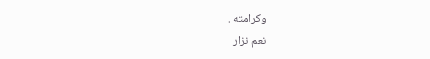وكرامته .
نعم نزار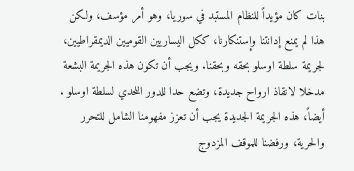بنات كان مؤيداً للنظام المستبد في سوريا، وهو أمر مؤسف، ولكن هذا لم يمنع إدانتنا وإستنكارنا، ككل اليساريين القوميين الديمقراطيين، لجريمة سلطة اوسلو بحقه وبحقنا. ويجب أن تكون هذه الجريمة البشعة مدخلا لانقاذ ارواح جديدة، وتضع حدا للدور اللحدي لسلطة اوسلو .
أيضاً، هذه الجريمة الجديدة يجب أن تعزز مفهومنا الشامل للتحرر والحرية، ورفضنا للموقف المزدوج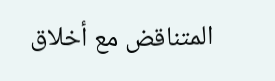المتناقض مع أخلاق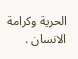الحرية وكرامة الانسان .